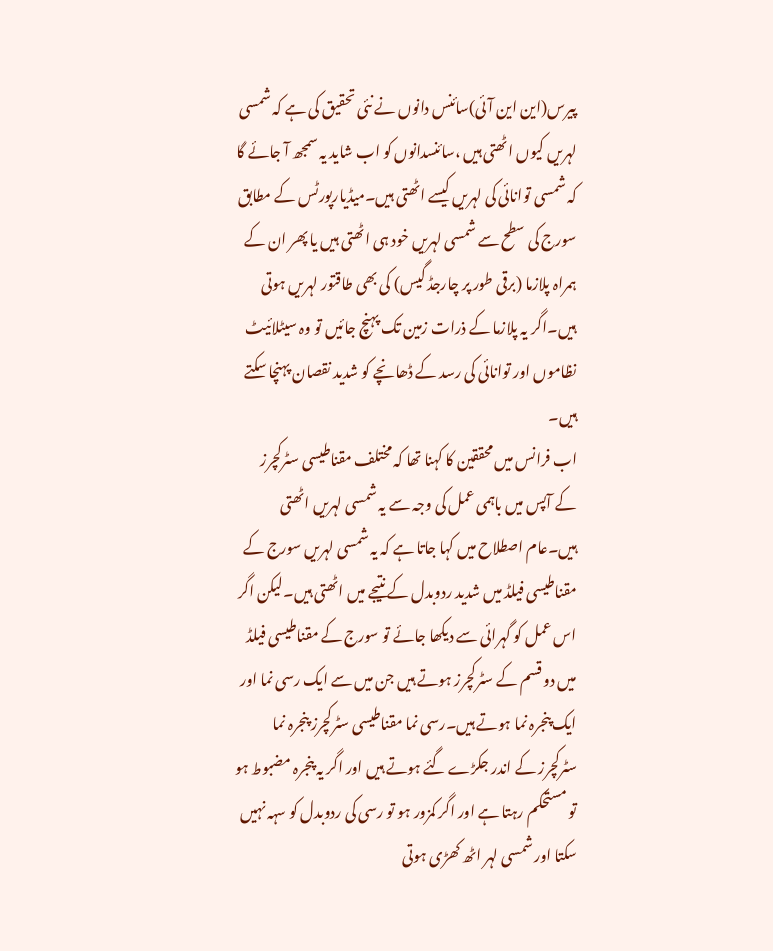پیرس(این این آئی)سائنس دانوں نے نئی تحقیق کی ہے کہ شمسی لہریں کیوں اٹھتی ہیں ،سائنسدانوں کو اب شاید یہ سمجھ آ جائے گا کہ شمسی توانائی کی لہریں کیسے اٹھتی ہیں۔میڈیارپورٹس کے مطابق سورج کی سطح سے شمسی لہریں خود ہی اٹھتی ہیں یا پھر ان کے ہمراہ پلازما (برقی طور پر چارجڈ گیس) کی بھی طاقتور لہریں ہوتی ہیں۔اگر یہ پلازما کے ذرات زمین تک پہنچ جائیں تو وہ سیٹلائیٹ نظاموں اور توانائی کی رسد کے ڈھانچے کو شدید نقصان پہنچا سکتے ہیں۔
اب فرانس میں محققین کا کہنا تھا کہ مختلف مقناطیسی سٹرکچرز کے آپس میں باہمی عمل کی وجہ سے یہ شمسی لہریں اٹھتی ہیں۔عام اصطلاح میں کہا جاتا ہے کہ یہ شمسی لہریں سورج کے مقناطیسی فیلڈ میں شدید ردوبدل کے نتیجے میں اٹھتی ہیں۔لیکن اگر اس عمل کو گہرائی سے دیکھا جائے تو سورج کے مقناطیسی فیلڈ میں دو قسم کے سٹرکچرز ہوتے ہیں جن میں سے ایک رسی نما اور ایک پنجرہ نما ہوتے ہیں۔رسی نما مقناطیسی سٹرکچرز پنجرہ نما سٹرکچرز کے اندر جکڑے گئے ہوتے ہیں اور اگر یہ پنجرہ مضبوط ہو تو مستحکم رہتا ہے اور اگر کمزور ہو تو رسی کی ردوبدل کو سہہ نہیں سکتا اور شمسی لہر اٹھ کھڑی ہوتی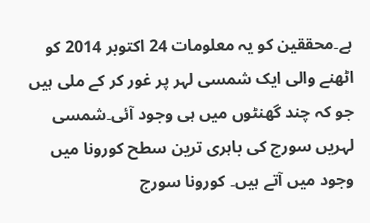ہے۔محققین کو یہ معلومات 24 اکتوبر 2014 کو اٹھنے والی ایک شمسی لہر پر غور کر کے ملی ہیں جو کہ چند گھنٹوں میں ہی وجود آئی۔شمسی لہریں سورج کی باہری ترین سطح کورونا میں وجود میں آتے ہیں۔ کورونا سورج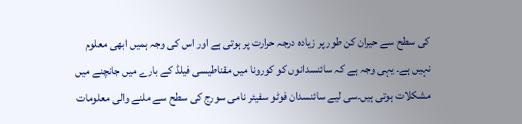کی سطح سے حیران کن طور پر زیادہ درجہ حرارت پر ہوتی ہے اور اس کی وجہ ہمیں ابھی معلوم نہیں ہے۔ یہی وجہ ہے کہ سائنسدانوں کو کورونا میں مقناطیسی فیلڈ کے بارے میں جانچنے میں مشکلات ہوتی ہیں۔سی لیے سائنسدان فوٹو سفیئر نامی سورج کی سطح سے ملنے والی معلومات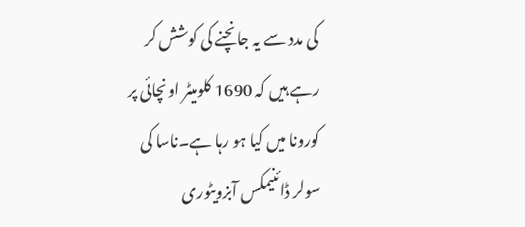کی مدد سے یہ جانچنے کی کوشش کر رہے ہیں کہ 1690 کلومیٹر اونچائی پر کورونا میں کیا ہو رہا ہے۔ناسا کی سولر ڈائنیمکس آبزویٹوری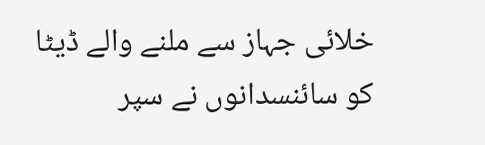خلائی جہاز سے ملنے والے ڈیٹا کو سائنسدانوں نے سپر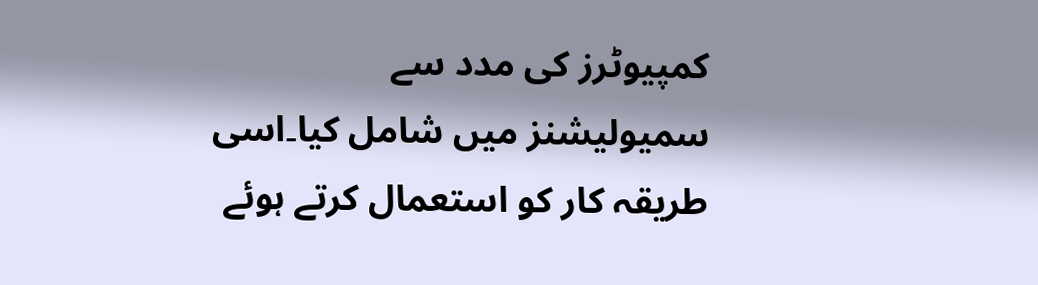کمپیوٹرز کی مدد سے سمیولیشنز میں شامل کیا۔اسی طریقہ کار کو استعمال کرتے ہوئے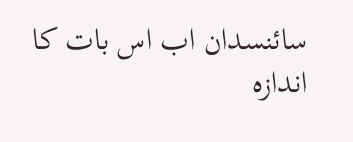سائنسدان اب اس بات کا اندازہ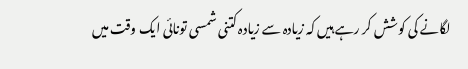لگانے کی کوشش کر رہے ہیں کہ زیادہ سے زیادہ کتنی شمسی تونائی ایک وقت میں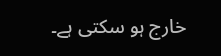خارج ہو سکتی ہے۔